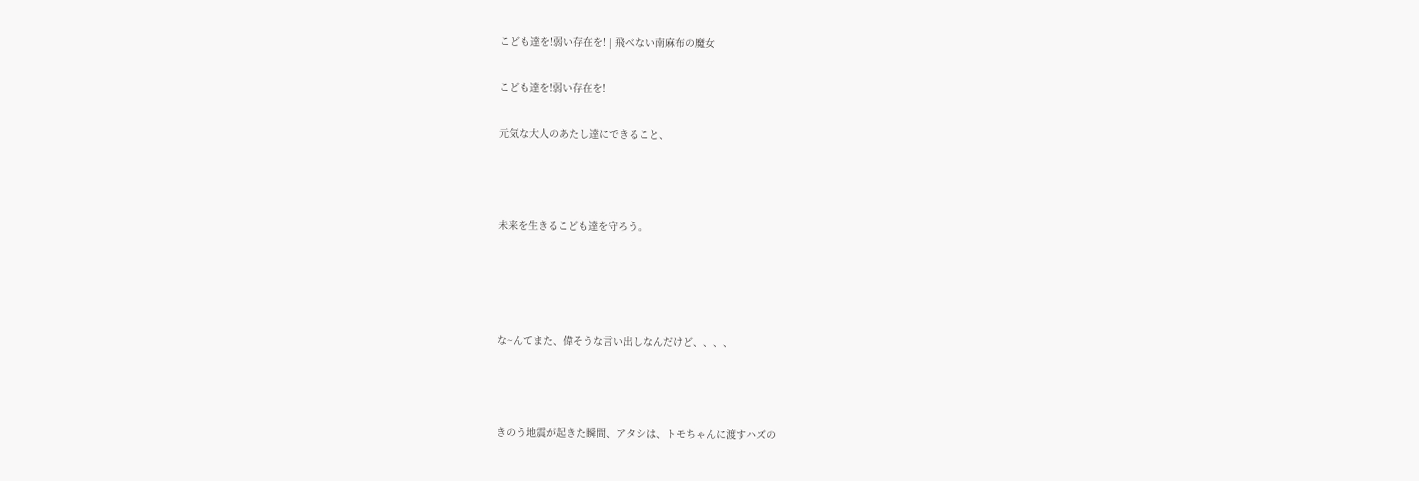こども達を!弱い存在を! | 飛べない南麻布の魔女

こども達を!弱い存在を!

元気な大人のあたし達にできること、



未来を生きるこども達を守ろう。




な~んてまた、偉そうな言い出しなんだけど、、、、



きのう地震が起きた瞬間、アタシは、トモちゃんに渡すハズの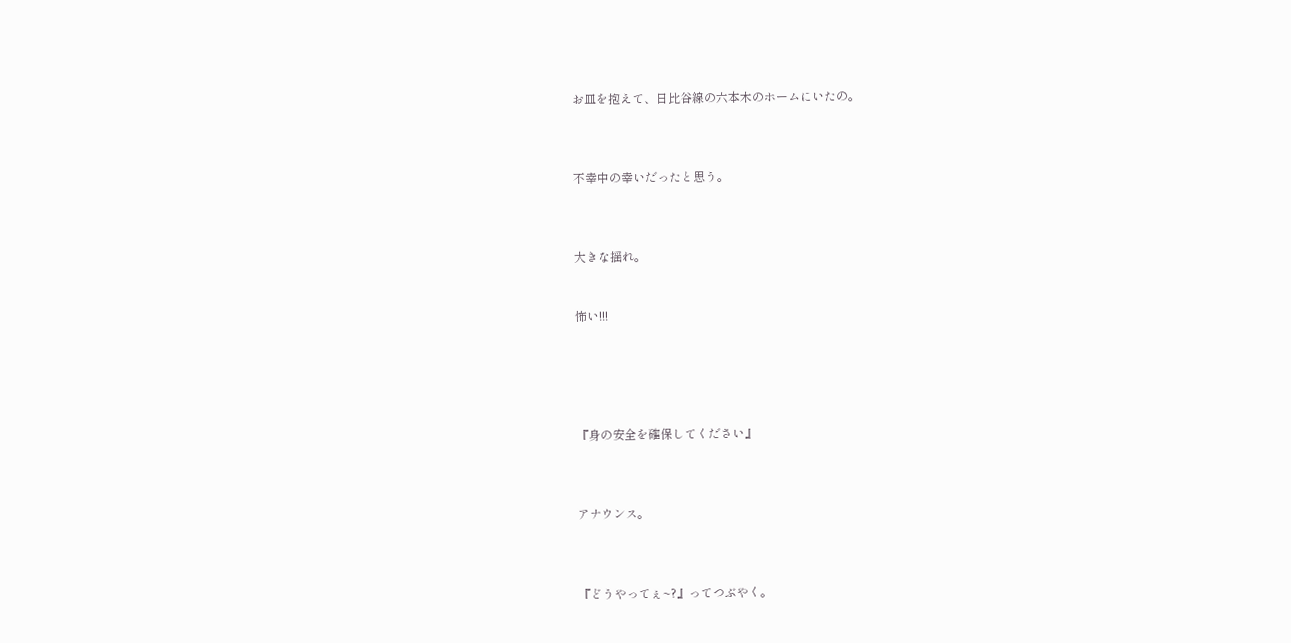お皿を抱えて、日比谷線の六本木のホームにいたの。



不幸中の幸いだったと思う。



大きな揺れ。


怖い!!!





『身の安全を確保してください』



アナウンス。



『どうやってぇ~?』ってつぶやく。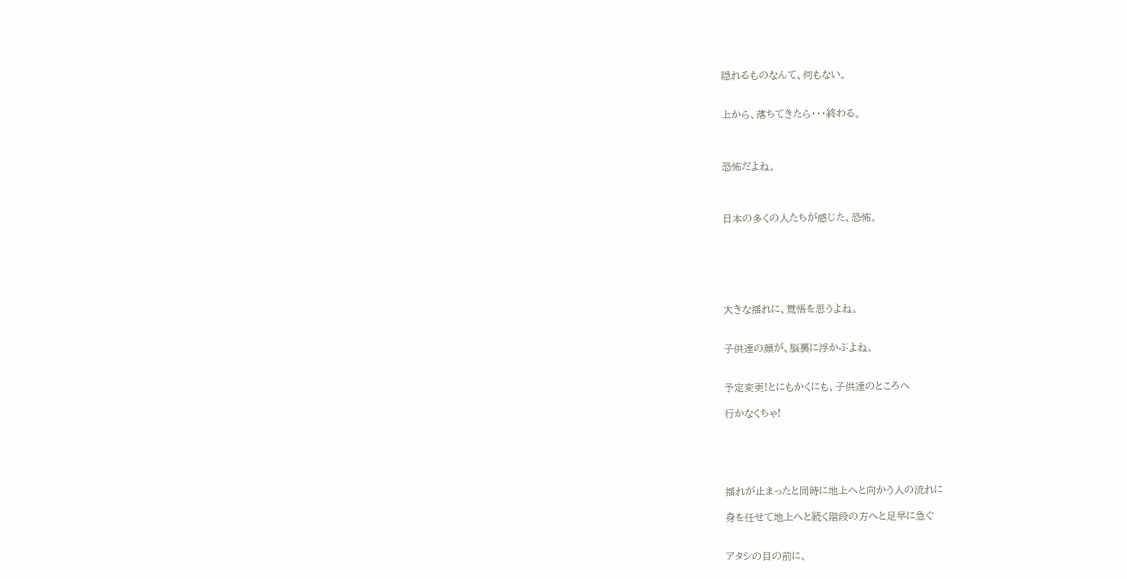隠れるものなんて、何もない。


上から、落ちてきたら・・・終わる。



恐怖だよね。



日本の多くの人たちが感じた、恐怖。






大きな揺れに、覚悟を思うよね。


子供達の顔が、脳裏に浮かぶよね。


予定変更!とにもかくにも、子供達のところへ

行かなくちゃ!





揺れが止まったと同時に地上へと向かう人の流れに

身を任せて地上へと続く階段の方へと足早に急ぐ


アタシの目の前に、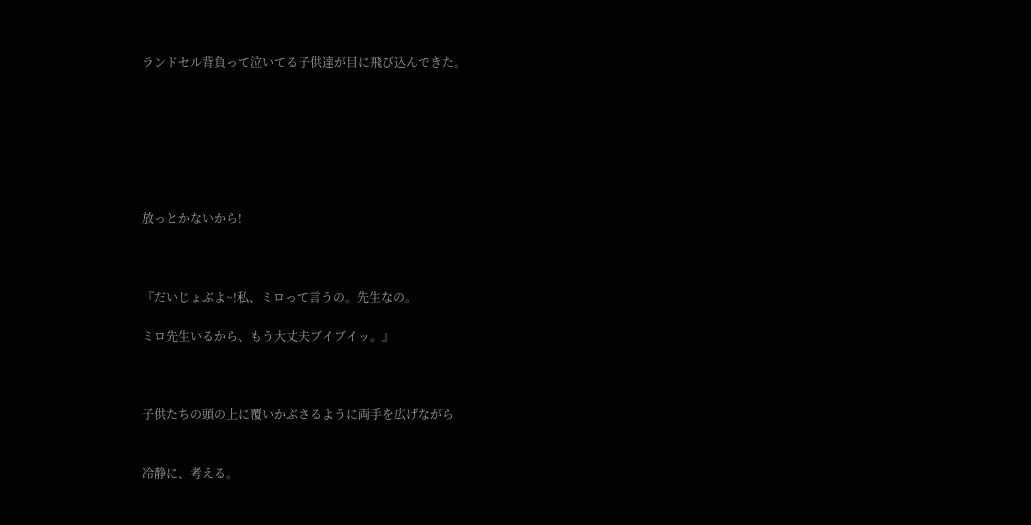ランドセル背負って泣いてる子供達が目に飛び込んできた。







放っとかないから!



『だいじょぶよ~!私、ミロって言うの。先生なの。

ミロ先生いるから、もう大丈夫ブイブイッ。』



子供たちの頭の上に覆いかぶさるように両手を広げながら


冷静に、考える。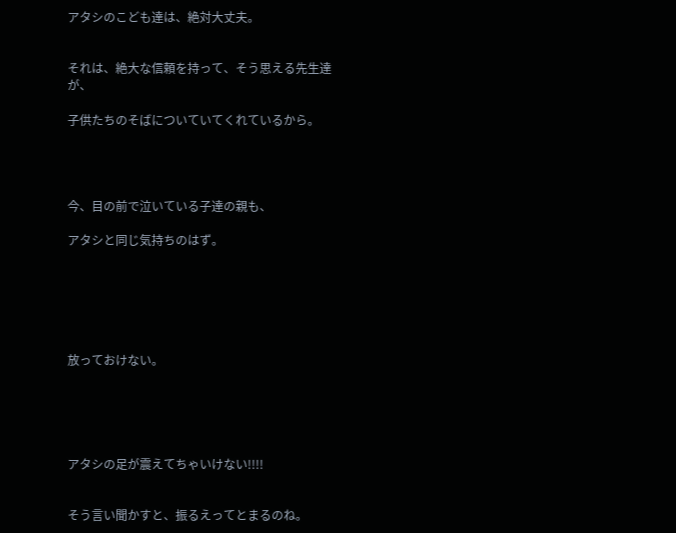アタシのこども達は、絶対大丈夫。


それは、絶大な信頼を持って、そう思える先生達が、

子供たちのそばについていてくれているから。




今、目の前で泣いている子達の親も、

アタシと同じ気持ちのはず。






放っておけない。





アタシの足が震えてちゃいけない!!!!


そう言い聞かすと、振るえってとまるのね。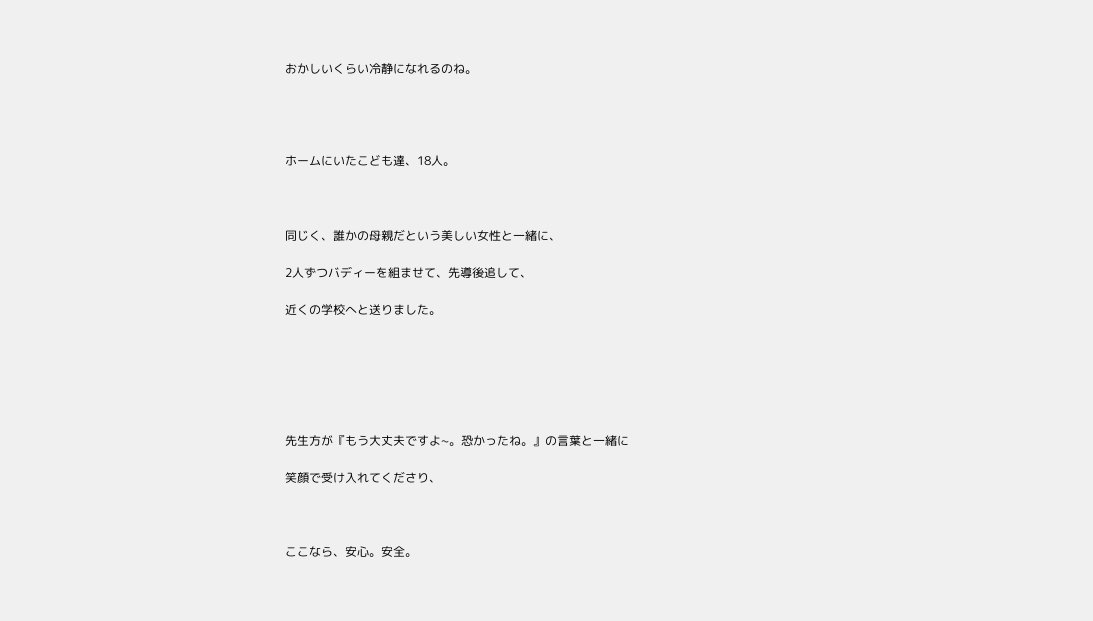おかしいくらい冷静になれるのね。




ホームにいたこども達、18人。



同じく、誰かの母親だという美しい女性と一緒に、

2人ずつバディーを組ませて、先導後追して、

近くの学校へと送りました。






先生方が『もう大丈夫ですよ~。恐かったね。』の言葉と一緒に

笑顔で受け入れてくださり、



ここなら、安心。安全。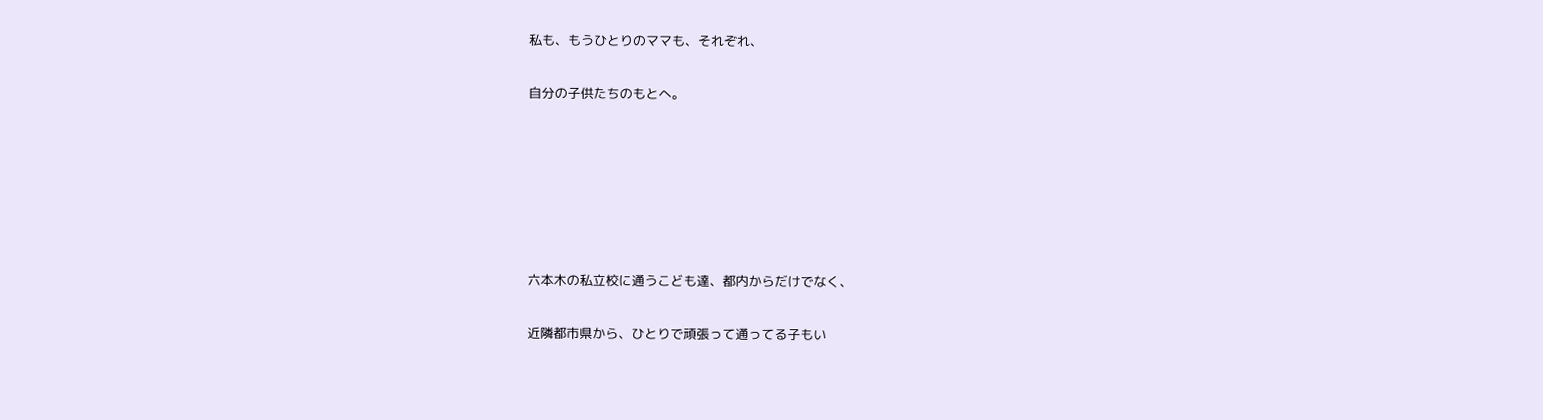私も、もうひとりのママも、それぞれ、

自分の子供たちのもとへ。






六本木の私立校に通うこども達、都内からだけでなく、

近隣都市県から、ひとりで頑張って通ってる子もい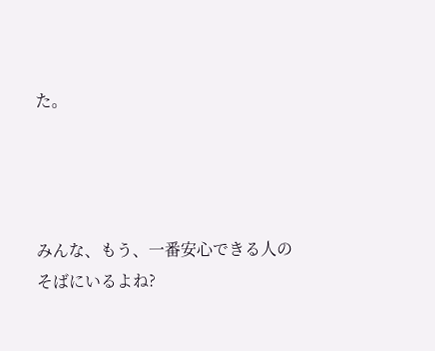た。




みんな、もう、一番安心できる人のそばにいるよね?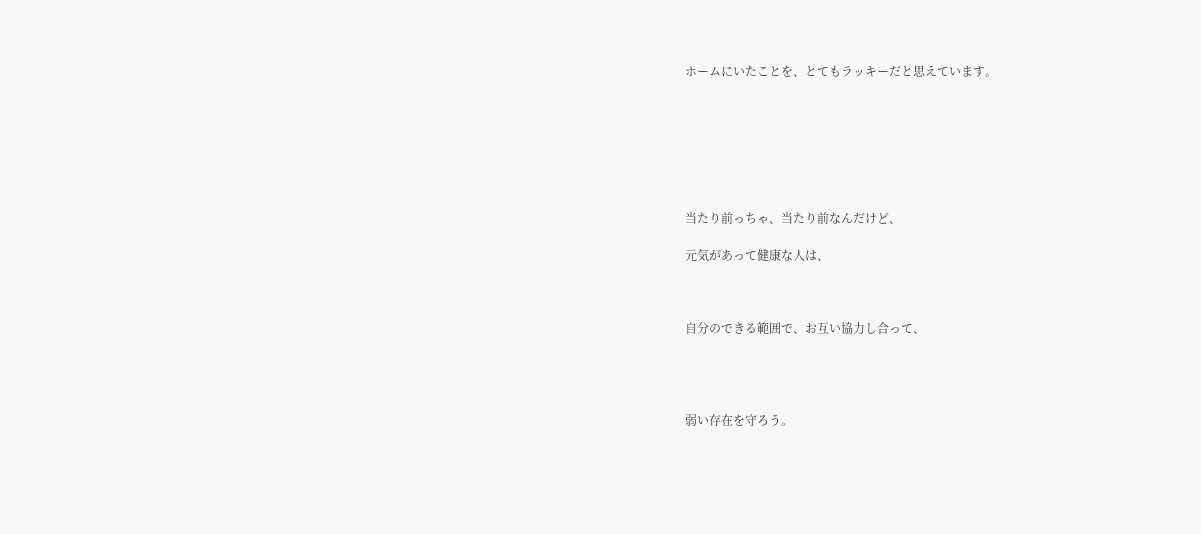ホームにいたことを、とてもラッキーだと思えています。







当たり前っちゃ、当たり前なんだけど、

元気があって健康な人は、



自分のできる範囲で、お互い協力し合って、




弱い存在を守ろう。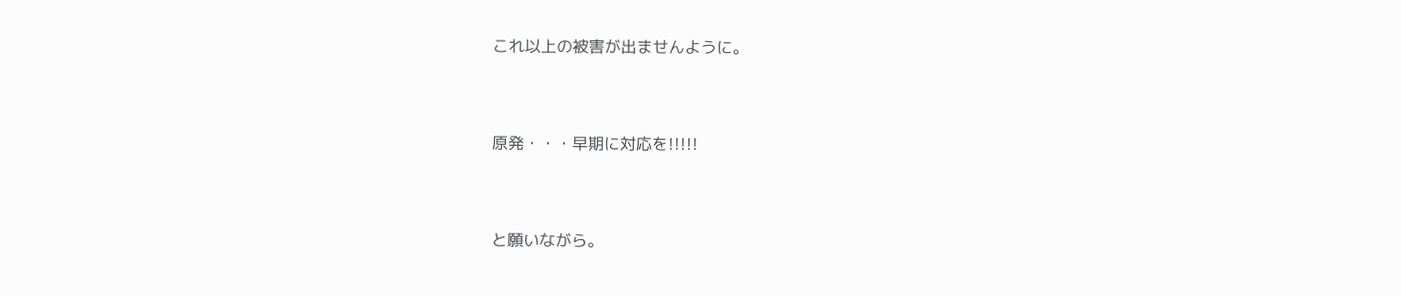これ以上の被害が出ませんように。


原発・・・早期に対応を!!!!!


と願いながら。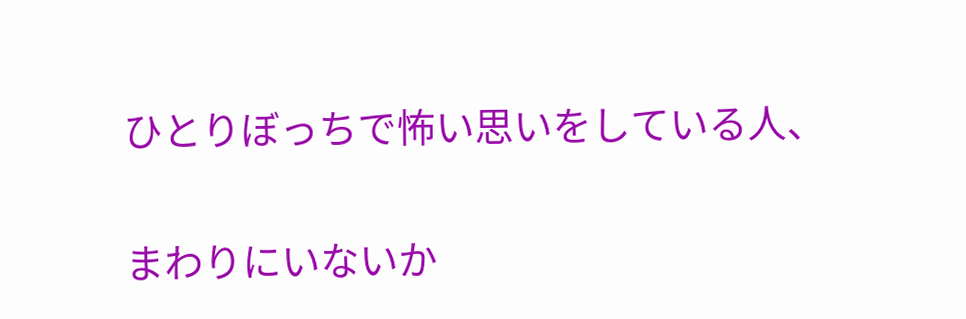ひとりぼっちで怖い思いをしている人、

まわりにいないか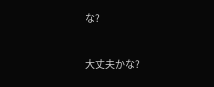な?

大丈夫かな?